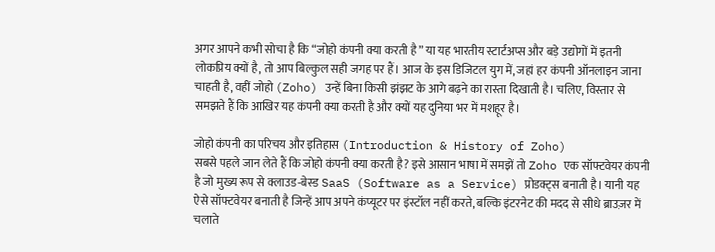अगर आपने कभी सोचा है कि “जोहो कंपनी क्या करती है” या यह भारतीय स्टार्टअप्स और बड़े उद्योगों में इतनी लोकप्रिय क्यों है, तो आप बिल्कुल सही जगह पर हैं। आज के इस डिजिटल युग में, जहां हर कंपनी ऑनलाइन जाना चाहती है, वहीं जोहो (Zoho) उन्हें बिना किसी झंझट के आगे बढ़ने का रास्ता दिखाती है। चलिए, विस्तार से समझते हैं कि आखिर यह कंपनी क्या करती है और क्यों यह दुनिया भर में मशहूर है।

जोहो कंपनी का परिचय और इतिहास (Introduction & History of Zoho)
सबसे पहले जान लेते हैं कि जोहो कंपनी क्या करती है? इसे आसान भाषा में समझें तो Zoho एक सॉफ्टवेयर कंपनी है जो मुख्य रूप से क्लाउड-बेस्ड SaaS (Software as a Service) प्रोडक्ट्स बनाती है। यानी यह ऐसे सॉफ्टवेयर बनाती है जिन्हें आप अपने कंप्यूटर पर इंस्टॉल नहीं करते, बल्कि इंटरनेट की मदद से सीधे ब्राउज़र में चलाते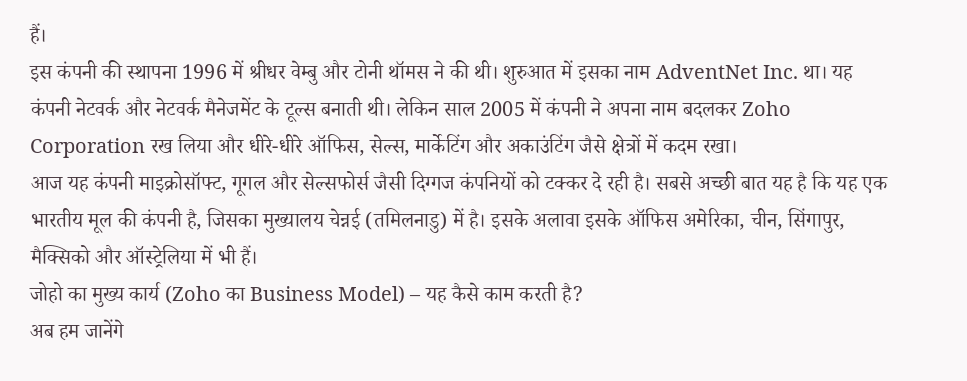हैं।
इस कंपनी की स्थापना 1996 में श्रीधर वेम्बु और टोनी थॉमस ने की थी। शुरुआत में इसका नाम AdventNet Inc. था। यह कंपनी नेटवर्क और नेटवर्क मैनेजमेंट के टूल्स बनाती थी। लेकिन साल 2005 में कंपनी ने अपना नाम बदलकर Zoho Corporation रख लिया और धीरे-धीरे ऑफिस, सेल्स, मार्केटिंग और अकाउंटिंग जैसे क्षेत्रों में कदम रखा।
आज यह कंपनी माइक्रोसॉफ्ट, गूगल और सेल्सफोर्स जैसी दिग्गज कंपनियों को टक्कर दे रही है। सबसे अच्छी बात यह है कि यह एक भारतीय मूल की कंपनी है, जिसका मुख्यालय चेन्नई (तमिलनाडु) में है। इसके अलावा इसके ऑफिस अमेरिका, चीन, सिंगापुर, मैक्सिको और ऑस्ट्रेलिया में भी हैं।
जोहो का मुख्य कार्य (Zoho का Business Model) – यह कैसे काम करती है?
अब हम जानेंगे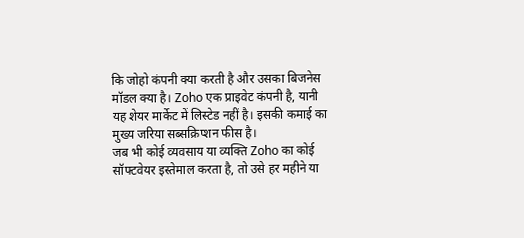कि जोहो कंपनी क्या करती है और उसका बिजनेस मॉडल क्या है। Zoho एक प्राइवेट कंपनी है, यानी यह शेयर मार्केट में लिस्टेड नहीं है। इसकी कमाई का मुख्य जरिया सब्सक्रिप्शन फीस है।
जब भी कोई व्यवसाय या व्यक्ति Zoho का कोई सॉफ्टवेयर इस्तेमाल करता है, तो उसे हर महीने या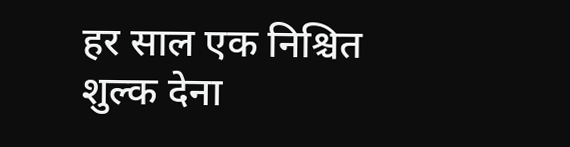हर साल एक निश्चित शुल्क देना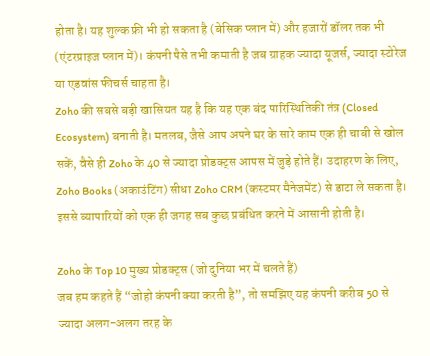होता है। यह शुल्क फ्री भी हो सकता है (बेसिक प्लान में) और हजारों डॉलर तक भी (एंटरप्राइज प्लान में)। कंपनी पैसे तभी कमाती है जब ग्राहक ज्यादा यूजर्स, ज्यादा स्टोरेज या एडवांस फीचर्स चाहता है।
Zoho की सबसे बड़ी खासियत यह है कि यह एक बंद पारिस्थितिकी तंत्र (Closed Ecosystem) बनाती है। मतलब, जैसे आप अपने घर के सारे काम एक ही चाबी से खोल सकें, वैसे ही Zoho के 40 से ज्यादा प्रोडक्ट्स आपस में जुड़े होते हैं। उदाहरण के लिए, Zoho Books (अकाउंटिंग) सीधा Zoho CRM (कस्टमर मैनेजमेंट) से डाटा ले सकता है। इससे व्यापारियों को एक ही जगह सब कुछ प्रबंधित करने में आसानी होती है।

Zoho के Top 10 मुख्य प्रोडक्ट्स (जो दुनिया भर में चलते हैं)
जब हम कहते हैं “जोहो कंपनी क्या करती है”, तो समझिए यह कंपनी करीब 50 से ज्यादा अलग-अलग तरह के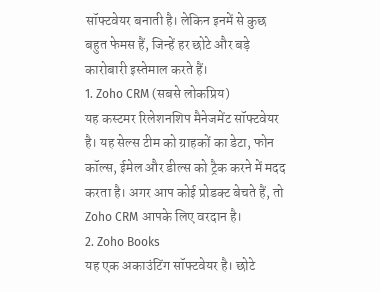सॉफ्टवेयर बनाती है। लेकिन इनमें से कुछ बहुत फेमस हैं, जिन्हें हर छोटे और बड़े कारोबारी इस्तेमाल करते हैं।
1. Zoho CRM (सबसे लोकप्रिय)
यह कस्टमर रिलेशनशिप मैनेजमेंट सॉफ्टवेयर है। यह सेल्स टीम को ग्राहकों का डेटा, फोन कॉल्स, ईमेल और डील्स को ट्रैक करने में मदद करता है। अगर आप कोई प्रोडक्ट बेचते हैं, तो Zoho CRM आपके लिए वरदान है।
2. Zoho Books
यह एक अकाउंटिंग सॉफ्टवेयर है। छोटे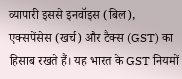व्यापारी इससे इनवॉइस (बिल), एक्सपेंसेस (खर्च) और टैक्स (GST) का हिसाब रखते हैं। यह भारत के GST नियमों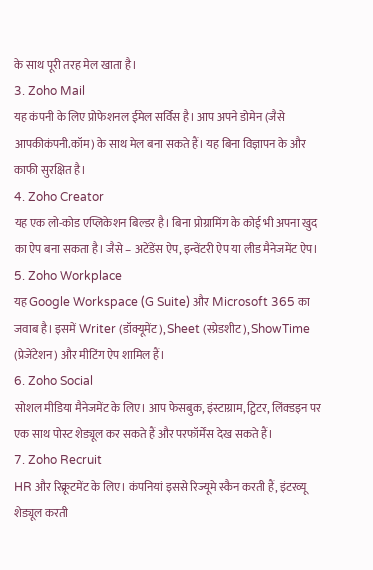के साथ पूरी तरह मेल खाता है।
3. Zoho Mail
यह कंपनी के लिए प्रोफेशनल ईमेल सर्विस है। आप अपने डोमेन (जैसे आपकीकंपनी.कॉम) के साथ मेल बना सकते हैं। यह बिना विज्ञापन के और काफी सुरक्षित है।
4. Zoho Creator
यह एक लो-कोड एप्लिकेशन बिल्डर है। बिना प्रोग्रामिंग के कोई भी अपना खुद का ऐप बना सकता है। जैसे – अटेंडेंस ऐप, इन्वेंटरी ऐप या लीड मैनेजमेंट ऐप।
5. Zoho Workplace
यह Google Workspace (G Suite) और Microsoft 365 का जवाब है। इसमें Writer (डॉक्यूमेंट), Sheet (स्प्रेडशीट), ShowTime (प्रेजेंटेशन) और मीटिंग ऐप शामिल हैं।
6. Zoho Social
सोशल मीडिया मैनेजमेंट के लिए। आप फेसबुक, इंस्टाग्राम, ट्विटर, लिंक्डइन पर एक साथ पोस्ट शेड्यूल कर सकते हैं और परफॉर्मेंस देख सकते हैं।
7. Zoho Recruit
HR और रिक्रूटमेंट के लिए। कंपनियां इससे रिज्यूमे स्कैन करती हैं, इंटरव्यू शेड्यूल करती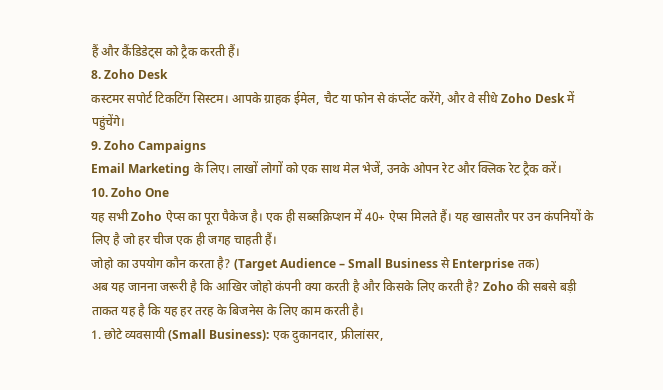हैं और कैंडिडेट्स को ट्रैक करती हैं।
8. Zoho Desk
कस्टमर सपोर्ट टिकटिंग सिस्टम। आपके ग्राहक ईमेल, चैट या फोन से कंप्लेंट करेंगे, और वे सीधे Zoho Desk में पहुंचेंगे।
9. Zoho Campaigns
Email Marketing के लिए। लाखों लोगों को एक साथ मेल भेजें, उनके ओपन रेट और क्लिक रेट ट्रैक करें।
10. Zoho One
यह सभी Zoho ऐप्स का पूरा पैकेज है। एक ही सब्सक्रिप्शन में 40+ ऐप्स मिलते हैं। यह खासतौर पर उन कंपनियों के लिए है जो हर चीज एक ही जगह चाहती हैं।
जोहो का उपयोग कौन करता है? (Target Audience – Small Business से Enterprise तक)
अब यह जानना जरूरी है कि आखिर जोहो कंपनी क्या करती है और किसके लिए करती है? Zoho की सबसे बड़ी ताकत यह है कि यह हर तरह के बिजनेस के लिए काम करती है।
1. छोटे व्यवसायी (Small Business): एक दुकानदार, फ्रीलांसर,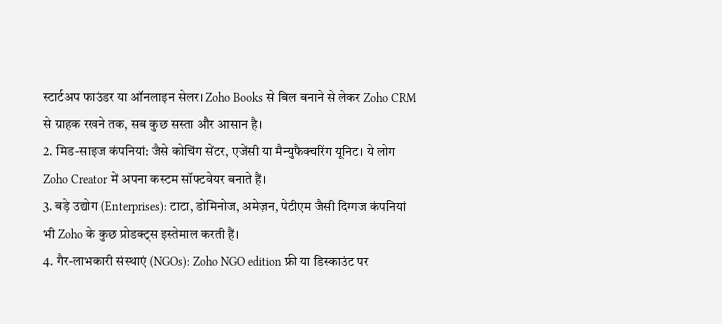स्टार्टअप फाउंडर या ऑनलाइन सेलर। Zoho Books से बिल बनाने से लेकर Zoho CRM से ग्राहक रखने तक, सब कुछ सस्ता और आसान है।
2. मिड-साइज कंपनियां: जैसे कोचिंग सेंटर, एजेंसी या मैन्युफैक्चरिंग यूनिट। ये लोग Zoho Creator में अपना कस्टम सॉफ्टवेयर बनाते हैं।
3. बड़े उद्योग (Enterprises): टाटा, डोमिनोज, अमेज़न, पेटीएम जैसी दिग्गज कंपनियां भी Zoho के कुछ प्रोडक्ट्स इस्तेमाल करती हैं।
4. गैर-लाभकारी संस्थाएं (NGOs): Zoho NGO edition फ्री या डिस्काउंट पर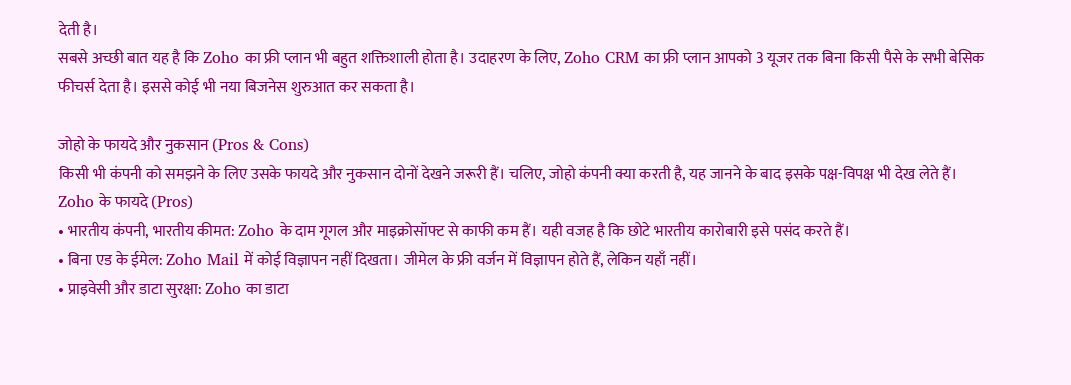देती है।
सबसे अच्छी बात यह है कि Zoho का फ्री प्लान भी बहुत शक्तिशाली होता है। उदाहरण के लिए, Zoho CRM का फ्री प्लान आपको 3 यूजर तक बिना किसी पैसे के सभी बेसिक फीचर्स देता है। इससे कोई भी नया बिजनेस शुरुआत कर सकता है।

जोहो के फायदे और नुकसान (Pros & Cons)
किसी भी कंपनी को समझने के लिए उसके फायदे और नुकसान दोनों देखने जरूरी हैं। चलिए, जोहो कंपनी क्या करती है, यह जानने के बाद इसके पक्ष-विपक्ष भी देख लेते हैं।
Zoho के फायदे (Pros)
• भारतीय कंपनी, भारतीय कीमत: Zoho के दाम गूगल और माइक्रोसॉफ्ट से काफी कम हैं। यही वजह है कि छोटे भारतीय कारोबारी इसे पसंद करते हैं।
• बिना एड के ईमेल: Zoho Mail में कोई विज्ञापन नहीं दिखता। जीमेल के फ्री वर्जन में विज्ञापन होते हैं, लेकिन यहाँ नहीं।
• प्राइवेसी और डाटा सुरक्षा: Zoho का डाटा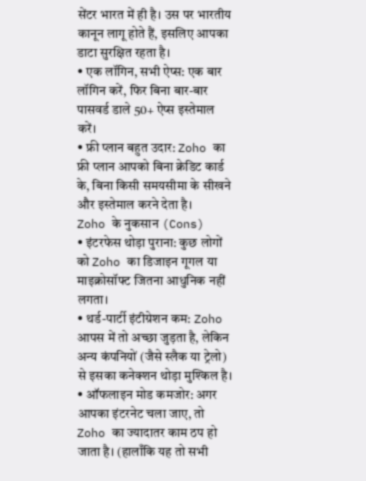सेंटर भारत में ही है। उस पर भारतीय कानून लागू होते हैं, इसलिए आपका डाटा सुरक्षित रहता है।
• एक लॉगिन, सभी ऐप्स: एक बार लॉगिन करें, फिर बिना बार-बार पासवर्ड डाले 50+ ऐप्स इस्तेमाल करें।
• फ्री प्लान बहुत उदार: Zoho का फ्री प्लान आपको बिना क्रेडिट कार्ड के, बिना किसी समयसीमा के सीखने और इस्तेमाल करने देता है।
Zoho के नुकसान (Cons)
• इंटरफेस थोड़ा पुराना: कुछ लोगों को Zoho का डिजाइन गूगल या माइक्रोसॉफ्ट जितना आधुनिक नहीं लगता।
• थर्ड-पार्टी इंटीग्रेशन कम: Zoho आपस में तो अच्छा जुड़ता है, लेकिन अन्य कंपनियों (जैसे स्लैक या ट्रेलो) से इसका कनेक्शन थोड़ा मुश्किल है।
• ऑफलाइन मोड कमजोर: अगर आपका इंटरनेट चला जाए, तो Zoho का ज्यादातर काम ठप हो जाता है। (हालाँकि यह तो सभी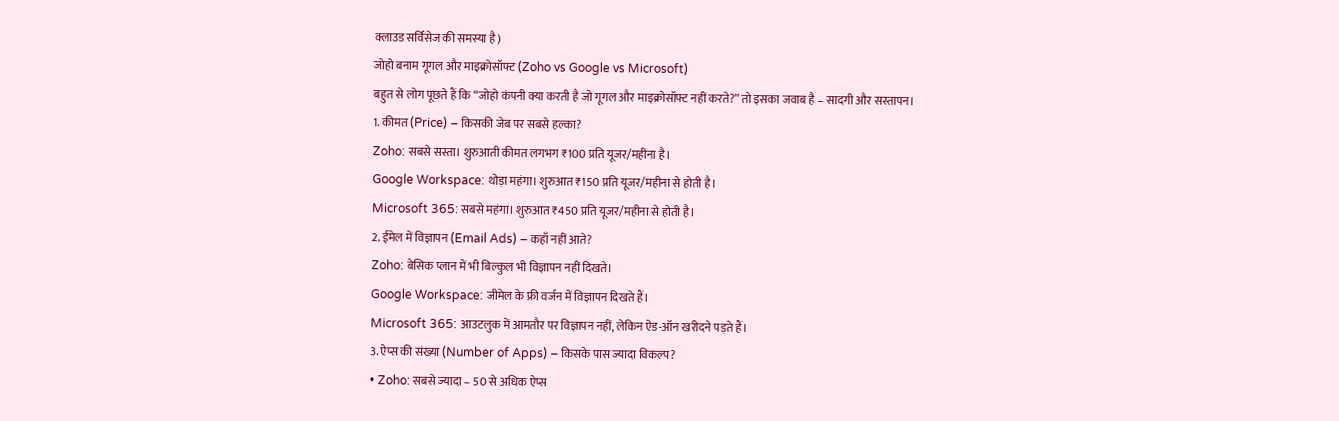क्लाउड सर्विसेज की समस्या है)
जोहो बनाम गूगल और माइक्रोसॉफ्ट (Zoho vs Google vs Microsoft)
बहुत से लोग पूछते हैं कि “जोहो कंपनी क्या करती है जो गूगल और माइक्रोसॉफ्ट नहीं करते?” तो इसका जवाब है – सादगी और सस्तापन।
1. कीमत (Price) – किसकी जेब पर सबसे हल्का?
Zoho: सबसे सस्ता। शुरुआती कीमत लगभग ₹100 प्रति यूजर/महीना है।
Google Workspace: थोड़ा महंगा। शुरुआत ₹150 प्रति यूजर/महीना से होती है।
Microsoft 365: सबसे महंगा। शुरुआत ₹450 प्रति यूजर/महीना से होती है।
2. ईमेल में विज्ञापन (Email Ads) – कहाँ नहीं आते?
Zoho: बेसिक प्लान में भी बिल्कुल भी विज्ञापन नहीं दिखते।
Google Workspace: जीमेल के फ्री वर्जन में विज्ञापन दिखते हैं।
Microsoft 365: आउटलुक में आमतौर पर विज्ञापन नहीं, लेकिन ऐड-ऑन खरीदने पड़ते हैं।
3. ऐप्स की संख्या (Number of Apps) – किसके पास ज्यादा विकल्प?
• Zoho: सबसे ज्यादा – 50 से अधिक ऐप्स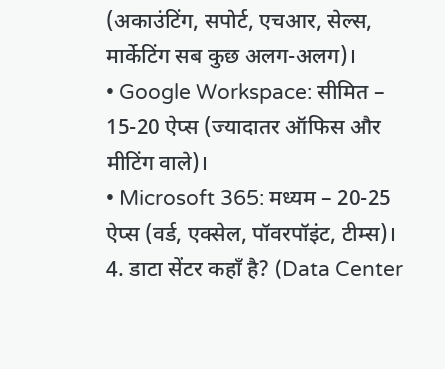(अकाउंटिंग, सपोर्ट, एचआर, सेल्स, मार्केटिंग सब कुछ अलग-अलग)।
• Google Workspace: सीमित – 15-20 ऐप्स (ज्यादातर ऑफिस और मीटिंग वाले)।
• Microsoft 365: मध्यम – 20-25 ऐप्स (वर्ड, एक्सेल, पॉवरपॉइंट, टीम्स)।
4. डाटा सेंटर कहाँ है? (Data Center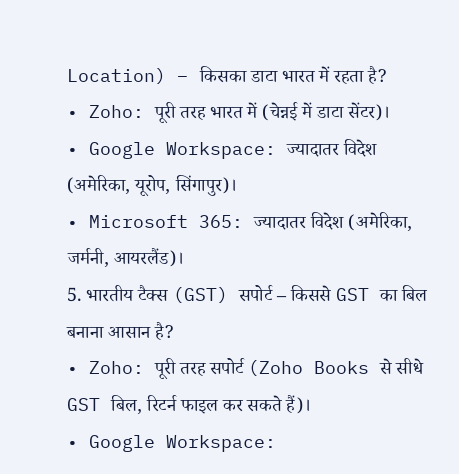Location) – किसका डाटा भारत में रहता है?
• Zoho: पूरी तरह भारत में (चेन्नई में डाटा सेंटर)।
• Google Workspace: ज्यादातर विदेश (अमेरिका, यूरोप, सिंगापुर)।
• Microsoft 365: ज्यादातर विदेश (अमेरिका, जर्मनी, आयरलैंड)।
5. भारतीय टैक्स (GST) सपोर्ट – किससे GST का बिल बनाना आसान है?
• Zoho: पूरी तरह सपोर्ट (Zoho Books से सीधे GST बिल, रिटर्न फाइल कर सकते हैं)।
• Google Workspace: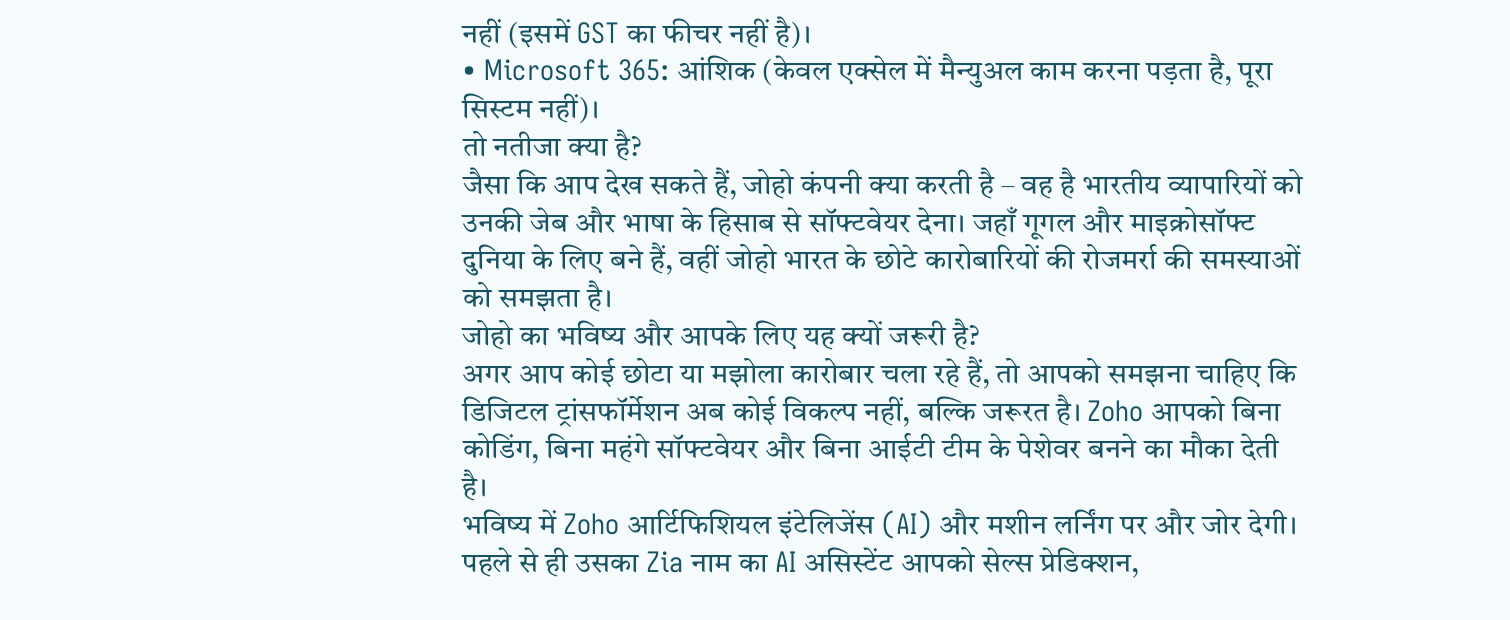नहीं (इसमें GST का फीचर नहीं है)।
• Microsoft 365: आंशिक (केवल एक्सेल में मैन्युअल काम करना पड़ता है, पूरा सिस्टम नहीं)।
तो नतीजा क्या है?
जैसा कि आप देख सकते हैं, जोहो कंपनी क्या करती है – वह है भारतीय व्यापारियों को उनकी जेब और भाषा के हिसाब से सॉफ्टवेयर देना। जहाँ गूगल और माइक्रोसॉफ्ट दुनिया के लिए बने हैं, वहीं जोहो भारत के छोटे कारोबारियों की रोजमर्रा की समस्याओं को समझता है।
जोहो का भविष्य और आपके लिए यह क्यों जरूरी है?
अगर आप कोई छोटा या मझोला कारोबार चला रहे हैं, तो आपको समझना चाहिए कि डिजिटल ट्रांसफॉर्मेशन अब कोई विकल्प नहीं, बल्कि जरूरत है। Zoho आपको बिना कोडिंग, बिना महंगे सॉफ्टवेयर और बिना आईटी टीम के पेशेवर बनने का मौका देती है।
भविष्य में Zoho आर्टिफिशियल इंटेलिजेंस (AI) और मशीन लर्निंग पर और जोर देगी। पहले से ही उसका Zia नाम का AI असिस्टेंट आपको सेल्स प्रेडिक्शन,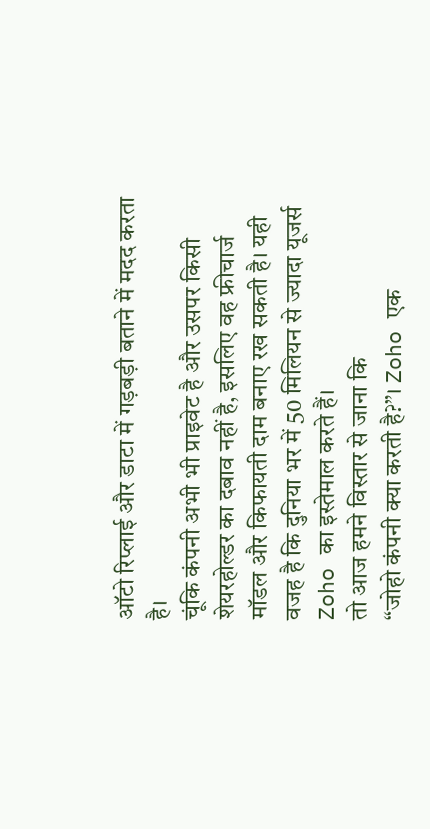ऑटो रिप्लाई और डाटा में गड़बड़ी बताने में मदद करता है।
चूंकि कंपनी अभी भी प्राइवेट है और उसपर किसी शेयरहोल्डर का दबाव नहीं है, इसलिए वह फ्रीचार्ज मॉडल और किफायती दाम बनाए रख सकती है। यही वजह है कि दुनिया भर में 50 मिलियन से ज्यादा यूजर्स Zoho का इस्तेमाल करते हैं।
तो आज हमने विस्तार से जाना कि
“जोहो कंपनी क्या करती है?”। Zoho एक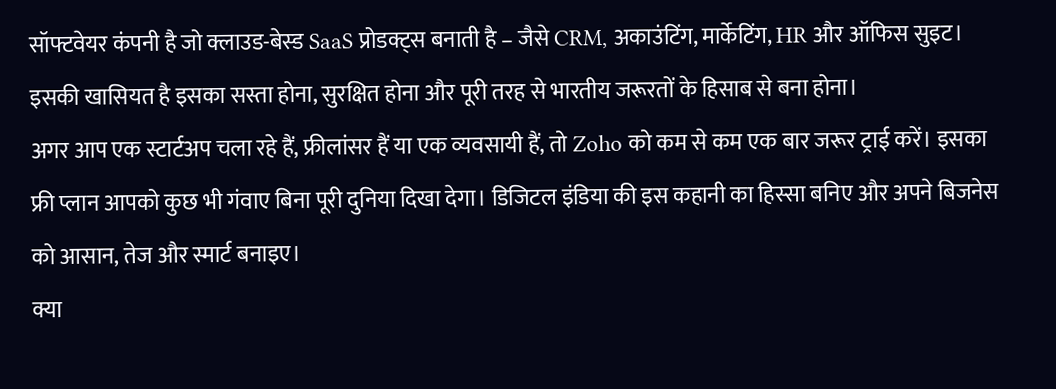सॉफ्टवेयर कंपनी है जो क्लाउड-बेस्ड SaaS प्रोडक्ट्स बनाती है – जैसे CRM, अकाउंटिंग, मार्केटिंग, HR और ऑफिस सुइट। इसकी खासियत है इसका सस्ता होना, सुरक्षित होना और पूरी तरह से भारतीय जरूरतों के हिसाब से बना होना।
अगर आप एक स्टार्टअप चला रहे हैं, फ्रीलांसर हैं या एक व्यवसायी हैं, तो Zoho को कम से कम एक बार जरूर ट्राई करें। इसका फ्री प्लान आपको कुछ भी गंवाए बिना पूरी दुनिया दिखा देगा। डिजिटल इंडिया की इस कहानी का हिस्सा बनिए और अपने बिजनेस को आसान, तेज और स्मार्ट बनाइए।
क्या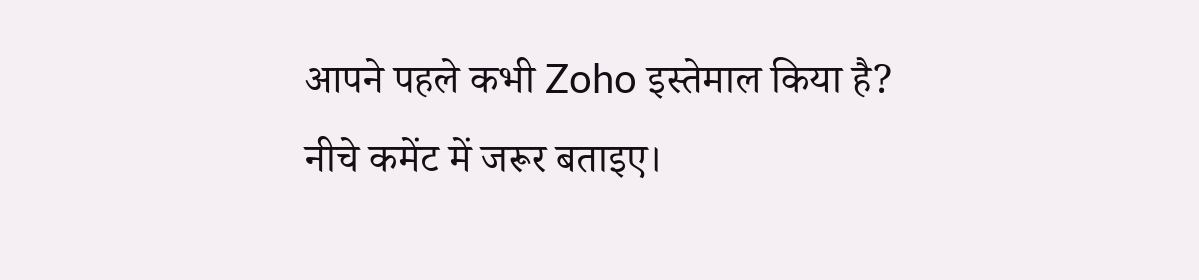आपने पहले कभी Zoho इस्तेमाल किया है? नीचे कमेंट में जरूर बताइए।